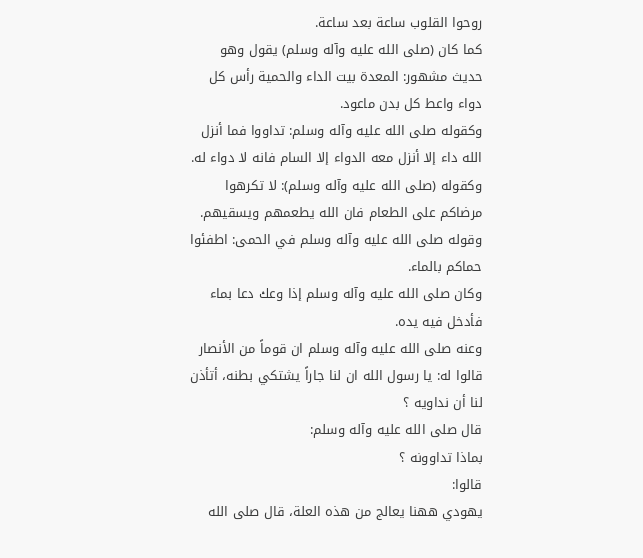روحوا القلوب ساعة بعد ساعة.
كما كان (صلى الله عليه وآله وسلم) يقول وهو حديث مشهور: المعدة بيت الداء والحمية رأس كل دواء واعط كل بدن ماعود.
وكقوله صلى الله عليه وآله وسلم: تداووا فما أنزل الله داء إلا أنزل معه الدواء إلا السام فانه لا دواء له.
وكقوله (صلى الله عليه وآله وسلم): لا تكرهوا مرضاكم على الطعام فان الله يطعمهم ويسقيهم.
وقوله صلى الله عليه وآله وسلم في الحمى: اطفئوا حماكم بالماء.
وكان صلى الله عليه وآله وسلم إذا وعك دعا بماء فأدخل فيه يده.
وعنه صلى الله عليه وآله وسلم ان قوماً من الأنصار قالوا له: يا رسول الله ان لنا جاراً يشتكي بطنه، أتأذن لنا أن نداويه ؟
قال صلى الله عليه وآله وسلم:
بماذا تداوونه ؟
قالوا:
يهودي ههنا يعالج من هذه العلة، قال صلى الله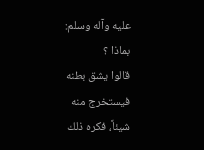عليه وآله وسلم: بماذا ؟
قالوا يشق بطنه فيستخرج منه شيئاً، فكره ذلك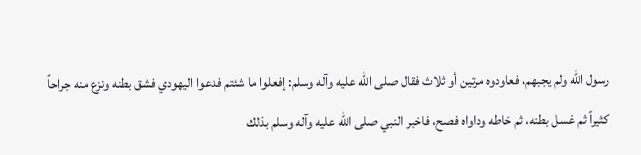رسول الله ولم يجبهم، فعاودوه مرتين أو ثلاث فقال صلى الله عليه وآله وسلم: إفعلوا ما شئتم فدعوا اليهودي فشق بطنه ونزع منه جراحاً كثيراً ثم غسل بطنه، ثم خاطه وداواه فصح، فاخبر النبي صلى الله عليه وآله وسلم بذلك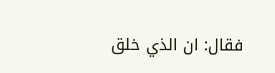فقال: ان الذي خلق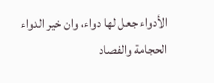الأدواء جعل لها دواء، وان خير الدواء الحجامة والفصاد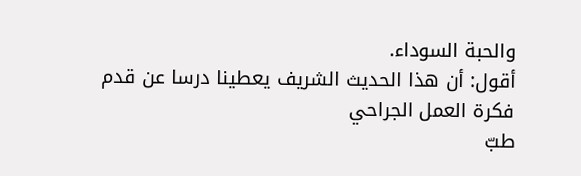والحبة السوداء.
أقول: أن هذا الحديث الشريف يعطينا درسا عن قدم فكرة العمل الجراحي
طبّ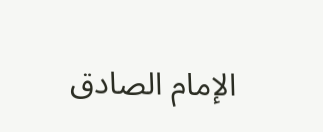الإمام الصادق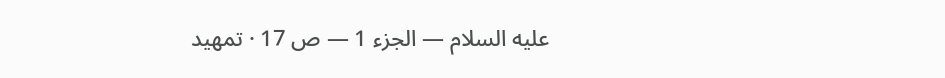عليه السلام — الجزء 1 — ص 17 · تمهيد